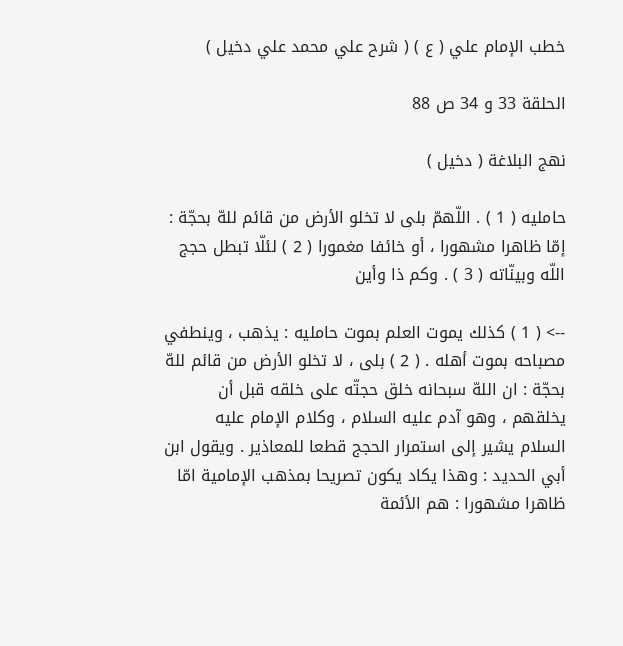خطب الإمام علي ( ع ) ( شرح علي محمد علي دخيل )

الحلقة 33 و 34 ص 88

نهج البلاغة ( دخيل )

حامليه ( 1 ) . اللّهمّ بلى لا تخلو الأرض من قائم للهّ بحجّة : إمّا ظاهرا مشهورا ، أو خائفا مغمورا ( 2 ) لئلّا تبطل حجج اللّه وبينّاته ( 3 ) . وكم ذا وأين

--> ( 1 ) كذلك يموت العلم بموت حامليه : يذهب ، وينطفي مصباحه بموت أهله . ( 2 ) بلى ، لا تخلو الأرض من قائم للهّ بحجّة : ان اللهّ سبحانه خلق حجتّه على خلقه قبل أن يخلقهم ، وهو آدم عليه السلام ، وكلام الإمام عليه السلام يشير إلى استمرار الحجج قطعا للمعاذير . ويقول ابن أبي الحديد : وهذا يكاد يكون تصريحا بمذهب الإمامية امّا ظاهرا مشهورا : هم الأئمة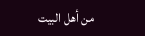من أهل البيت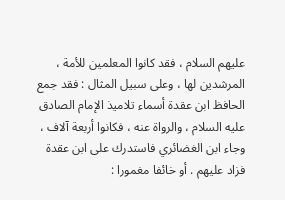عليهم السلام ، فقد كانوا المعلمين للأمة ، المرشدين لها ، وعلى سبيل المثال : فقد جمع الحافظ ابن عقدة أسماء تلاميذ الإمام الصادق عليه السلام ، والرواة عنه ، فكانوا أربعة آلاف ، وجاء ابن الغضائري فاستدرك على ابن عقدة فزاد عليهم . أو خائفا مغمورا :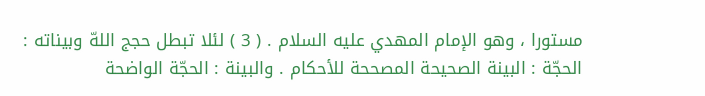مستورا ، وهو الإمام المهدي عليه السلام . ( 3 ) لئلا تبطل حجج اللهّ وبيناته : الحجّة : البينة الصحيحة المصححة للأحكام . والبينة : الحجّة الواضحة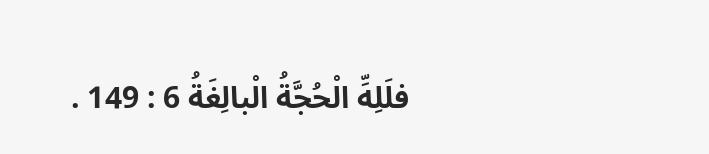فلَلِهِّ الْحُجَّةُ الْبالِغَةُ 6 : 149 .